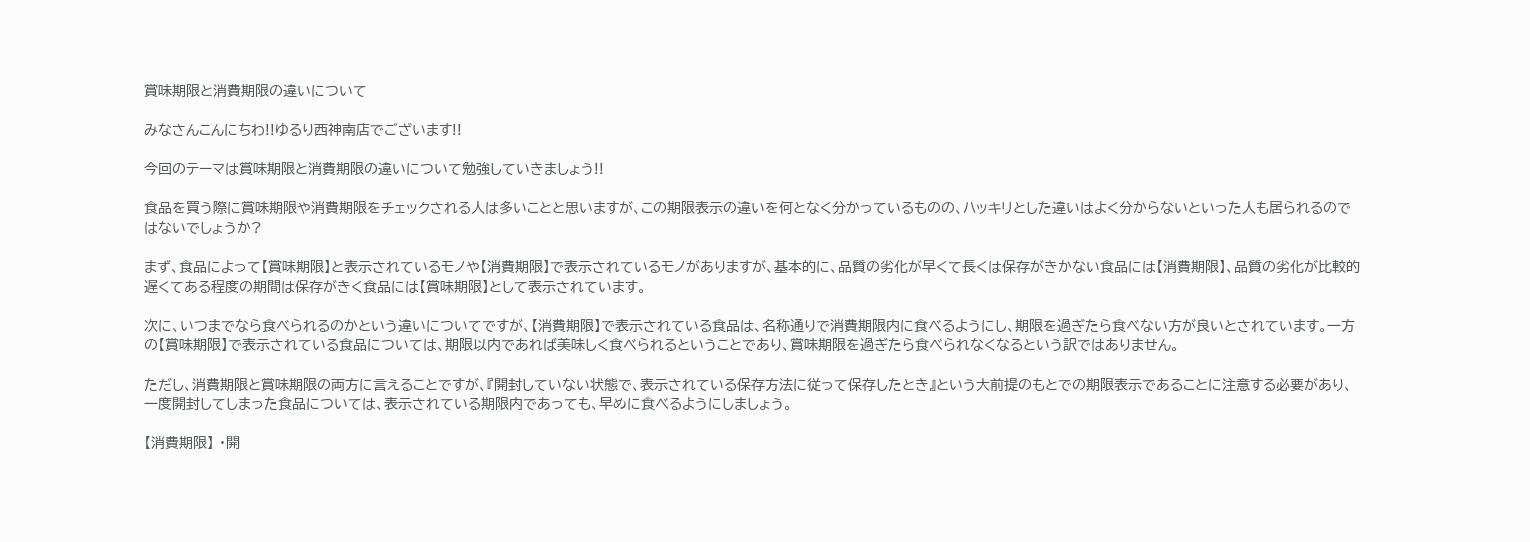賞味期限と消費期限の違いについて

みなさんこんにちわ!!ゆるり西神南店でございます!!

今回のテーマは賞味期限と消費期限の違いについて勉強していきましょう!!

食品を買う際に賞味期限や消費期限をチェックされる人は多いことと思いますが、この期限表示の違いを何となく分かっているものの、ハッキリとした違いはよく分からないといった人も居られるのではないでしょうか?

まず、食品によって【賞味期限】と表示されているモノや【消費期限】で表示されているモノがありますが、基本的に、品質の劣化が早くて長くは保存がきかない食品には【消費期限】、品質の劣化が比較的遅くてある程度の期間は保存がきく食品には【賞味期限】として表示されています。

次に、いつまでなら食べられるのかという違いについてですが、【消費期限】で表示されている食品は、名称通りで消費期限内に食べるようにし、期限を過ぎたら食べない方が良いとされています。一方の【賞味期限】で表示されている食品については、期限以内であれば美味しく食べられるということであり、賞味期限を過ぎたら食べられなくなるという訳ではありません。

ただし、消費期限と賞味期限の両方に言えることですが、『開封していない状態で、表示されている保存方法に従って保存したとき』という大前提のもとでの期限表示であることに注意する必要があり、一度開封してしまった食品については、表示されている期限内であっても、早めに食べるようにしましょう。

【消費期限】 ・開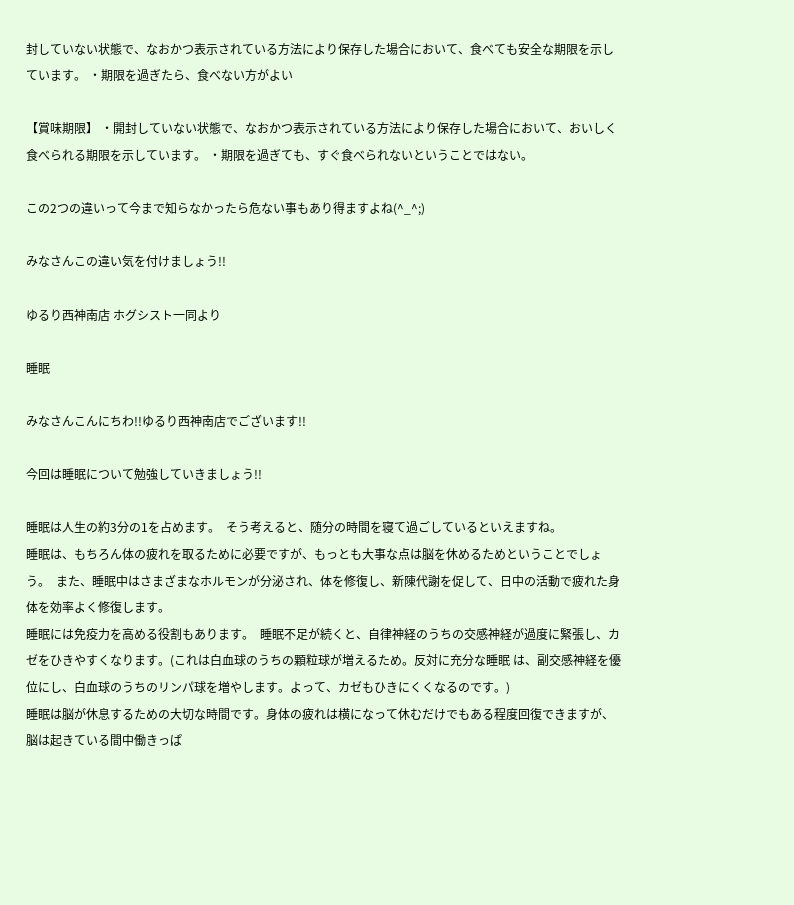封していない状態で、なおかつ表示されている方法により保存した場合において、食べても安全な期限を示しています。 ・期限を過ぎたら、食べない方がよい

【賞味期限】 ・開封していない状態で、なおかつ表示されている方法により保存した場合において、おいしく食べられる期限を示しています。 ・期限を過ぎても、すぐ食べられないということではない。

この2つの違いって今まで知らなかったら危ない事もあり得ますよね(^_^;)

みなさんこの違い気を付けましょう!!

ゆるり西神南店 ホグシスト一同より

睡眠

みなさんこんにちわ!!ゆるり西神南店でございます!!

今回は睡眠について勉強していきましょう!!

睡眠は人生の約3分の1を占めます。  そう考えると、随分の時間を寝て過ごしているといえますね。
睡眠は、もちろん体の疲れを取るために必要ですが、もっとも大事な点は脳を休めるためということでしょう。  また、睡眠中はさまざまなホルモンが分泌され、体を修復し、新陳代謝を促して、日中の活動で疲れた身体を効率よく修復します。
睡眠には免疫力を高める役割もあります。  睡眠不足が続くと、自律神経のうちの交感神経が過度に緊張し、カゼをひきやすくなります。(これは白血球のうちの顆粒球が増えるため。反対に充分な睡眠 は、副交感神経を優位にし、白血球のうちのリンパ球を増やします。よって、カゼもひきにくくなるのです。)
睡眠は脳が休息するための大切な時間です。身体の疲れは横になって休むだけでもある程度回復できますが、脳は起きている間中働きっぱ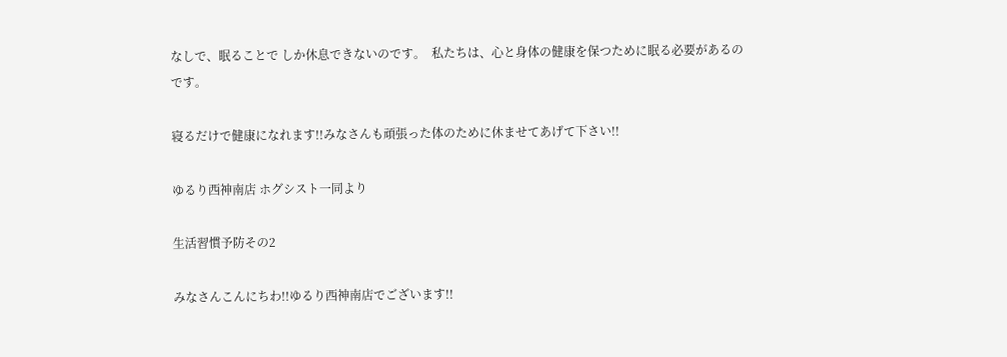なしで、眠ることで しか休息できないのです。  私たちは、心と身体の健康を保つために眠る必要があるのです。

寝るだけで健康になれます!!みなさんも頑張った体のために休ませてあげて下さい!!

ゆるり西神南店 ホグシスト一同より

生活習慣予防その2

みなさんこんにちわ!!ゆるり西神南店でございます!!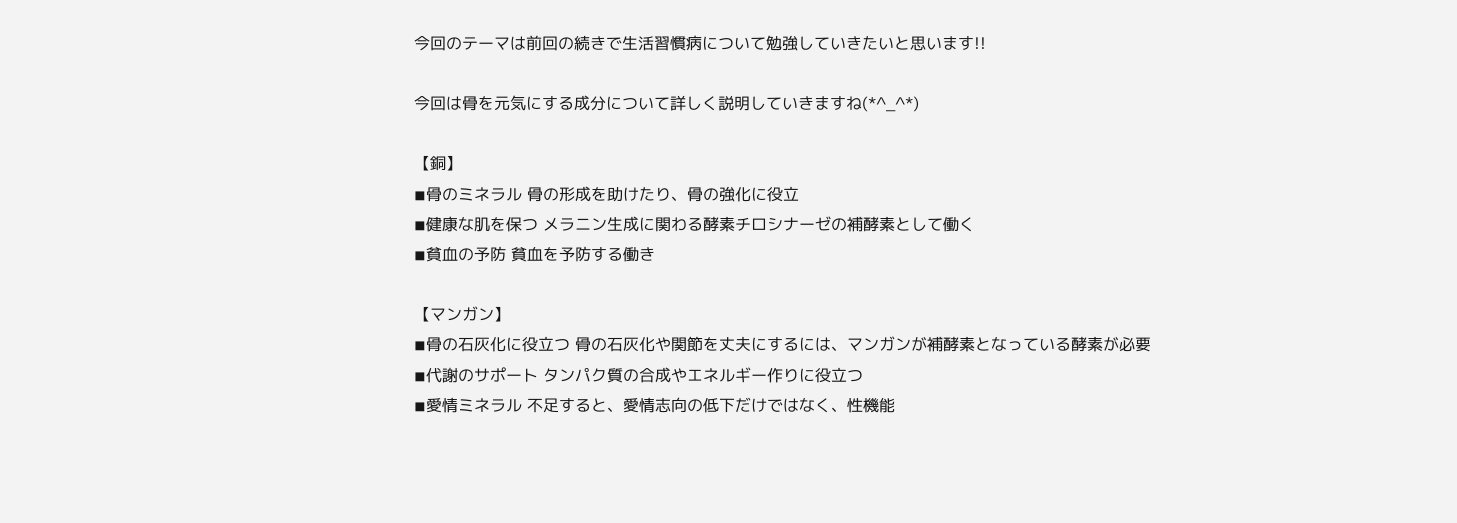今回のテーマは前回の続きで生活習慣病について勉強していきたいと思います!!

今回は骨を元気にする成分について詳しく説明していきますね(*^_^*)

【銅】
◾骨のミネラル 骨の形成を助けたり、骨の強化に役立
◾健康な肌を保つ メラニン生成に関わる酵素チロシナーゼの補酵素として働く
◾貧血の予防 貧血を予防する働き

【マンガン】
◾骨の石灰化に役立つ 骨の石灰化や関節を丈夫にするには、マンガンが補酵素となっている酵素が必要
◾代謝のサポート タンパク質の合成やエネルギー作りに役立つ
◾愛情ミネラル 不足すると、愛情志向の低下だけではなく、性機能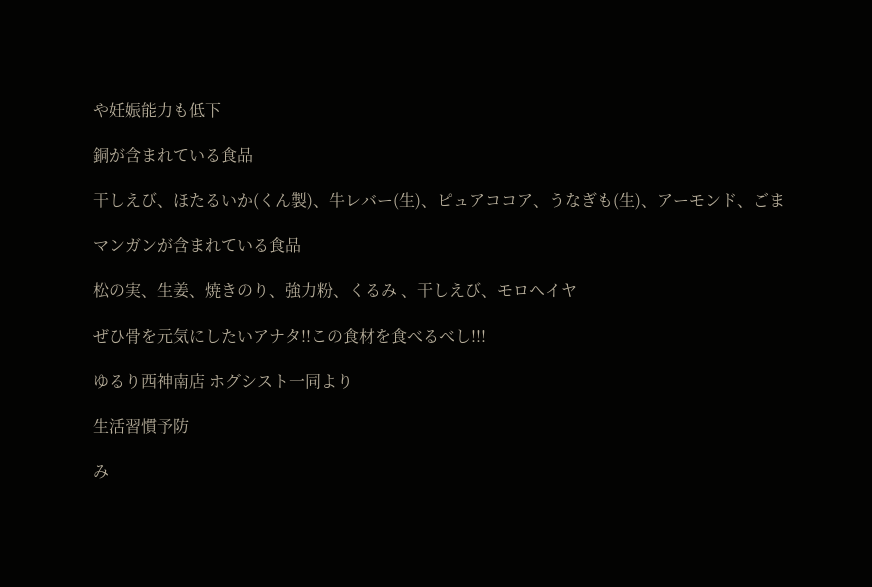や妊娠能力も低下

銅が含まれている食品

干しえび、ほたるいか(くん製)、牛レバー(生)、ピュアココア、うなぎも(生)、アーモンド、ごま

マンガンが含まれている食品

松の実、生姜、焼きのり、強力粉、くるみ 、干しえび、モロヘイヤ

ぜひ骨を元気にしたいアナタ!!この食材を食べるべし!!!

ゆるり西神南店 ホグシスト一同より

生活習慣予防

み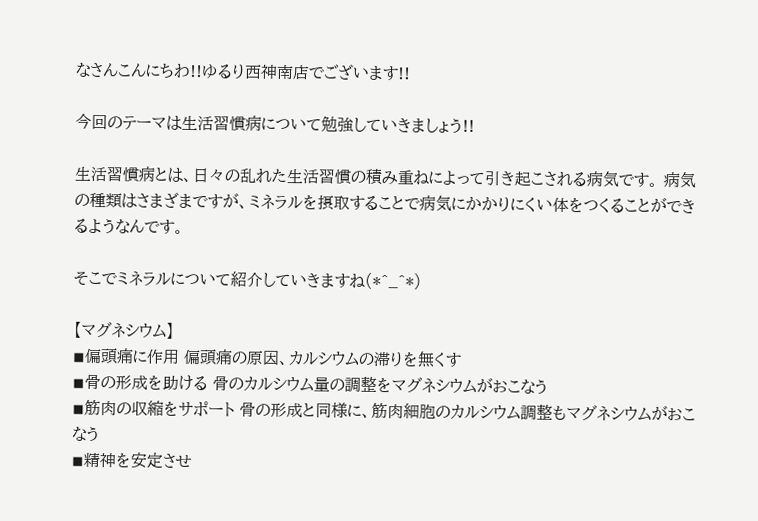なさんこんにちわ!!ゆるり西神南店でございます!!

今回のテーマは生活習慣病について勉強していきましょう!!

生活習慣病とは、日々の乱れた生活習慣の積み重ねによって引き起こされる病気です。 病気の種類はさまざまですが、ミネラルを摂取することで病気にかかりにくい体をつくることができるようなんです。

そこでミネラルについて紹介していきますね(*^_^*)

【マグネシウム】
◾偏頭痛に作用 偏頭痛の原因、カルシウムの滞りを無くす
◾骨の形成を助ける 骨のカルシウム量の調整をマグネシウムがおこなう
◾筋肉の収縮をサポート 骨の形成と同様に、筋肉細胞のカルシウム調整もマグネシウムがおこなう
◾精神を安定させ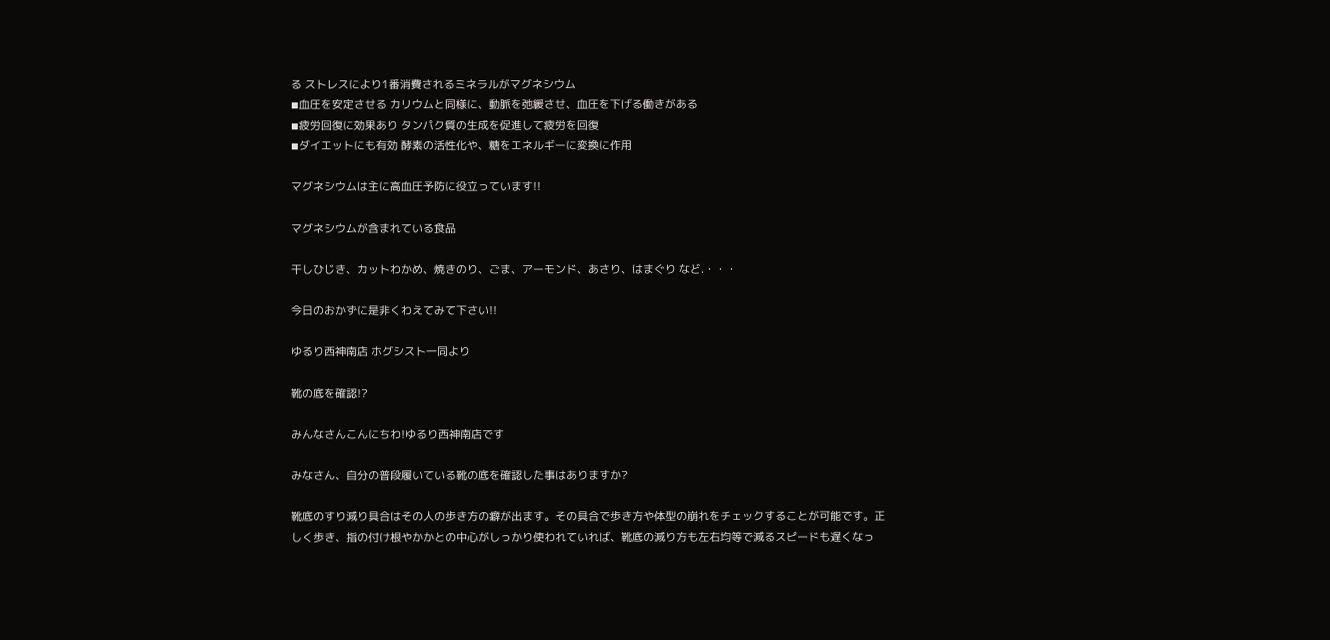る ストレスにより1番消費されるミネラルがマグネシウム
◾血圧を安定させる カリウムと同様に、動脈を弛緩させ、血圧を下げる働きがある
◾疲労回復に効果あり タンパク質の生成を促進して疲労を回復
◾ダイエットにも有効 酵素の活性化や、糖をエネルギーに変換に作用

マグネシウムは主に高血圧予防に役立っています!!

マグネシウムが含まれている食品

干しひじき、カットわかめ、焼きのり、ごま、アーモンド、あさり、はまぐり など.・・・

今日のおかずに是非くわえてみて下さい!!

ゆるり西神南店 ホグシスト一同より

靴の底を確認!?

みんなさんこんにちわ!ゆるり西神南店です

みなさん、自分の普段履いている靴の底を確認した事はありますか?

靴底のすり減り具合はその人の歩き方の癖が出ます。その具合で歩き方や体型の崩れをチェックすることが可能です。正しく歩き、指の付け根やかかとの中心がしっかり使われていれば、靴底の減り方も左右均等で減るスピードも遅くなっ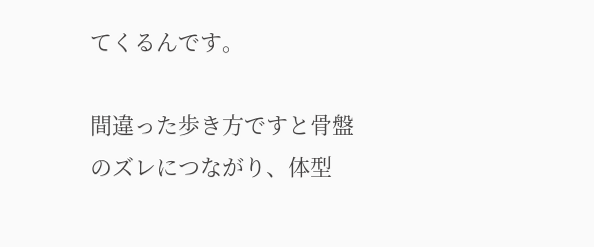てくるんです。

間違った歩き方ですと骨盤のズレにつながり、体型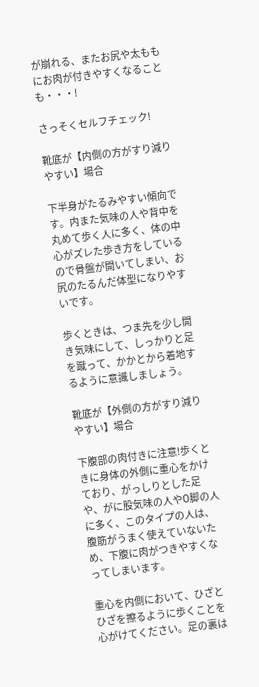が崩れる、またお尻や太ももにお肉が付きやすくなることも・・・!

さっそくセルフチェック!

靴底が【内側の方がすり減りやすい】場合

下半身がたるみやすい傾向です。内また気味の人や背中を丸めて歩く人に多く、体の中心がズレた歩き方をしているので骨盤が開いてしまい、お尻のたるんだ体型になりやすいです。

歩くときは、つま先を少し開き気味にして、しっかりと足を蹴って、かかとから着地するように意識しましょう。

靴底が【外側の方がすり減りやすい】場合

下腹部の肉付きに注意!歩くときに身体の外側に重心をかけており、がっしりとした足や、がに股気味の人やO脚の人に多く、このタイプの人は、腹筋がうまく使えていないため、下腹に肉がつきやすくなってしまいます。

重心を内側において、ひざとひざを擦るように歩くことを心がけてください。足の裏は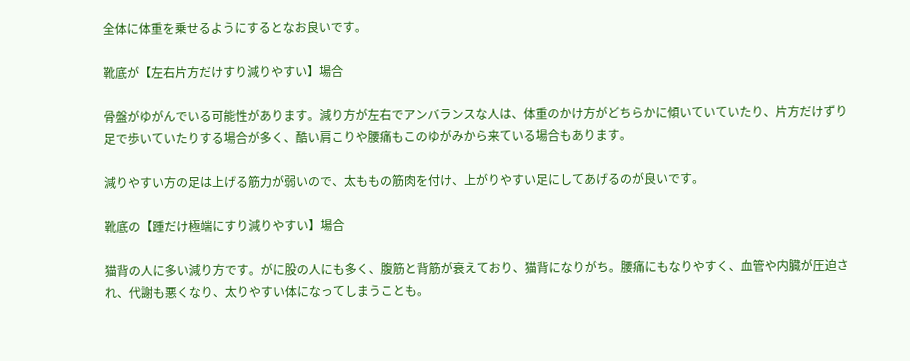全体に体重を乗せるようにするとなお良いです。

靴底が【左右片方だけすり減りやすい】場合

骨盤がゆがんでいる可能性があります。減り方が左右でアンバランスな人は、体重のかけ方がどちらかに傾いていていたり、片方だけずり足で歩いていたりする場合が多く、酷い肩こりや腰痛もこのゆがみから来ている場合もあります。

減りやすい方の足は上げる筋力が弱いので、太ももの筋肉を付け、上がりやすい足にしてあげるのが良いです。

靴底の【踵だけ極端にすり減りやすい】場合

猫背の人に多い減り方です。がに股の人にも多く、腹筋と背筋が衰えており、猫背になりがち。腰痛にもなりやすく、血管や内臓が圧迫され、代謝も悪くなり、太りやすい体になってしまうことも。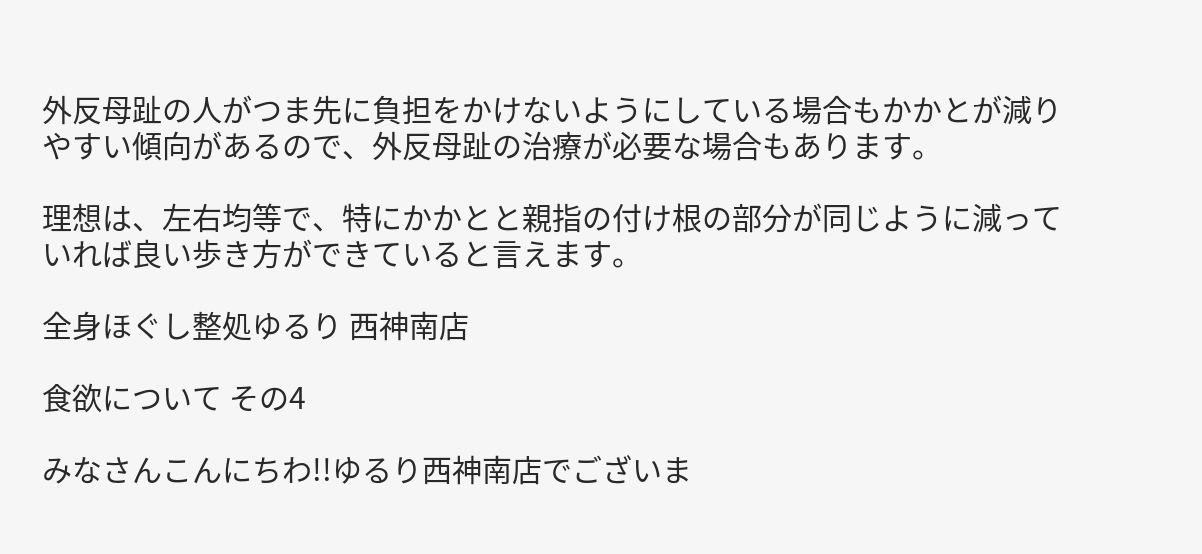外反母趾の人がつま先に負担をかけないようにしている場合もかかとが減りやすい傾向があるので、外反母趾の治療が必要な場合もあります。

理想は、左右均等で、特にかかとと親指の付け根の部分が同じように減っていれば良い歩き方ができていると言えます。

全身ほぐし整処ゆるり 西神南店

食欲について その4

みなさんこんにちわ!!ゆるり西神南店でございま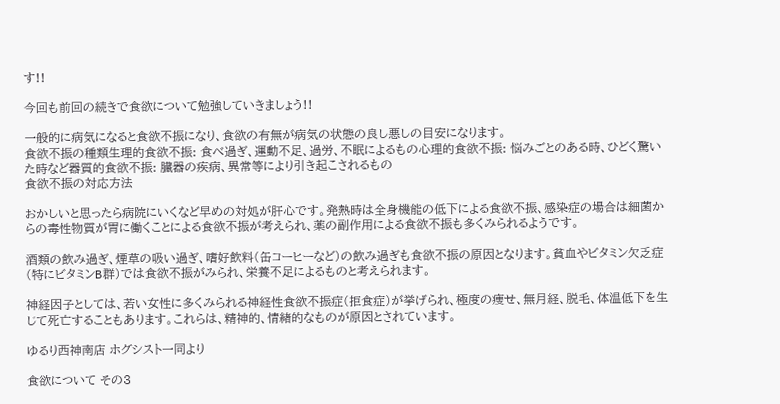す!!

今回も前回の続きで食欲について勉強していきましょう!!

一般的に病気になると食欲不振になり、食欲の有無が病気の状態の良し悪しの目安になります。
食欲不振の種類生理的食欲不振: 食べ過ぎ、運動不足、過労、不眠によるもの心理的食欲不振: 悩みごとのある時、ひどく驚いた時など器質的食欲不振: 臓器の疾病、異常等により引き起こされるもの
食欲不振の対応方法

おかしいと思ったら病院にいくなど早めの対処が肝心です。発熱時は全身機能の低下による食欲不振、感染症の場合は細菌からの毒性物質が胃に働くことによる食欲不振が考えられ、薬の副作用による食欲不振も多くみられるようです。

酒類の飲み過ぎ、煙草の吸い過ぎ、嗜好飲料(缶コーヒーなど)の飲み過ぎも食欲不振の原因となります。貧血やビタミン欠乏症(特にビタミンB群)では食欲不振がみられ、栄養不足によるものと考えられます。

神経因子としては、若い女性に多くみられる神経性食欲不振症(拒食症)が挙げられ、極度の痩せ、無月経、脱毛、体温低下を生じて死亡することもあります。これらは、精神的、情緒的なものが原因とされています。

ゆるり西神南店 ホグシスト一同より

食欲について その3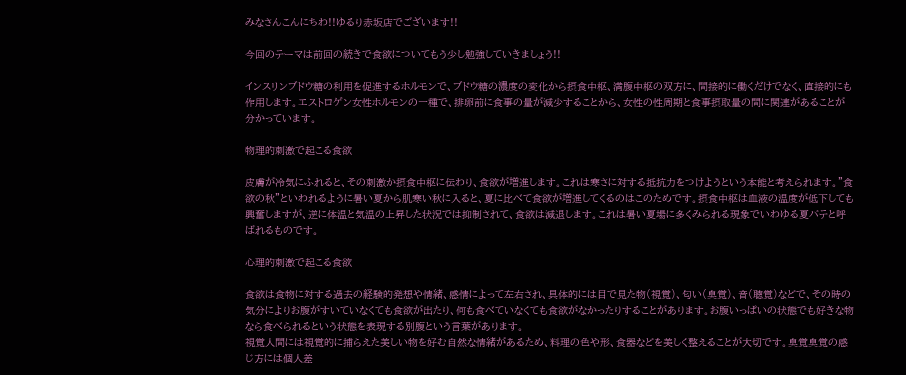みなさんこんにちわ!!ゆるり赤坂店でございます!!

今回のテーマは前回の続きで食欲についてもう少し勉強していきましょう!!

インスリンブドウ糖の利用を促進するホルモンで、ブドウ糖の濃度の変化から摂食中枢、満腹中枢の双方に、間接的に働くだけでなく、直接的にも作用します。エストロゲン女性ホルモンの一種で、排卵前に食事の量が減少することから、女性の性周期と食事摂取量の間に関連があることが分かっています。

物理的刺激で起こる食欲

皮膚が冷気にふれると、その刺激か摂食中枢に伝わり、食欲が増進します。これは寒さに対する抵抗力をつけようという本能と考えられます。”食欲の秋”といわれるように暑い夏から肌寒い秋に入ると、夏に比べて食欲が増進してくるのはこのためです。摂食中枢は血液の温度が低下しても興奮しますが、逆に体温と気温の上昇した状況では抑制されて、食欲は減退します。これは暑い夏場に多くみられる現象でいわゆる夏バテと呼ばれるものです。

心理的刺激で起こる食欲

食欲は食物に対する過去の経験的発想や情緒、感情によって左右され、具体的には目で見た物(視覚)、匂い(臭覚)、音(聴覚)などで、その時の気分によりお腹がすいていなくても食欲が出たり、何も食べていなくても食欲がなかったりすることがあります。お腹いっぱいの状態でも好きな物なら食べられるという状態を表現する別腹という言葉があります。
視覚人間には視覚的に捕らえた美しい物を好む自然な情緒があるため、料理の色や形、食器などを美しく整えることが大切です。臭覚臭覚の感じ方には個人差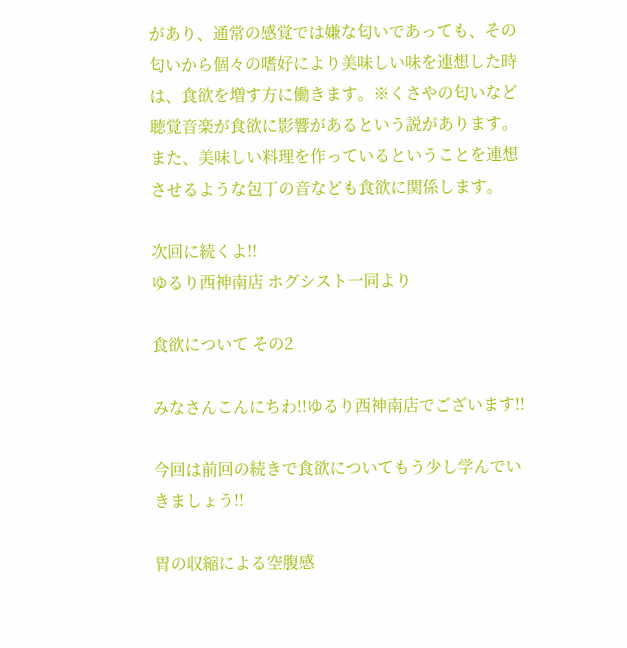があり、通常の感覚では嫌な匂いであっても、その匂いから個々の嗜好により美味しい味を連想した時は、食欲を増す方に働きます。※くさやの匂いなど聴覚音楽が食欲に影響があるという説があります。また、美味しい料理を作っているということを連想させるような包丁の音なども食欲に関係します。

次回に続くよ!!
ゆるり西神南店 ホグシスト一同より

食欲について その2

みなさんこんにちわ!!ゆるり西神南店でございます!!

今回は前回の続きで食欲についてもう少し学んでいきましょう!!

胃の収縮による空腹感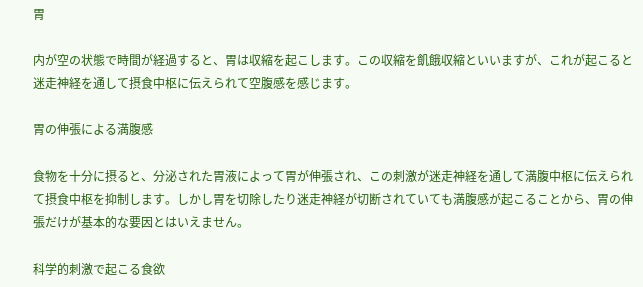胃

内が空の状態で時間が経過すると、胃は収縮を起こします。この収縮を飢餓収縮といいますが、これが起こると迷走神経を通して摂食中枢に伝えられて空腹感を感じます。

胃の伸張による満腹感

食物を十分に摂ると、分泌された胃液によって胃が伸張され、この刺激が迷走神経を通して満腹中枢に伝えられて摂食中枢を抑制します。しかし胃を切除したり迷走神経が切断されていても満腹感が起こることから、胃の伸張だけが基本的な要因とはいえません。

科学的刺激で起こる食欲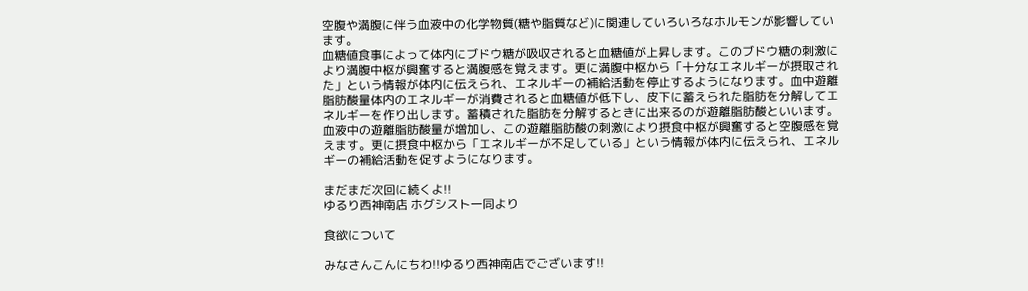空腹や満腹に伴う血液中の化学物質(糖や脂質など)に関連していろいろなホルモンが影響しています。
血糖値食事によって体内にブドウ糖が吸収されると血糖値が上昇します。このブドウ糖の刺激により満腹中枢が興奮すると満腹感を覚えます。更に満腹中枢から「十分なエネルギーが摂取された」という情報が体内に伝えられ、エネルギーの補給活動を停止するようになります。血中遊離脂肪酸量体内のエネルギーが消費されると血糖値が低下し、皮下に蓄えられた脂肪を分解してエネルギーを作り出します。蓄積された脂肪を分解するときに出来るのが遊離脂肪酸といいます。血液中の遊離脂肪酸量が増加し、この遊離脂肪酸の刺激により摂食中枢が興奮すると空腹感を覚えます。更に摂食中枢から「エネルギーが不足している」という情報が体内に伝えられ、エネルギーの補給活動を促すようになります。

まだまだ次回に続くよ!!
ゆるり西神南店 ホグシスト一同より

食欲について

みなさんこんにちわ!!ゆるり西神南店でございます!!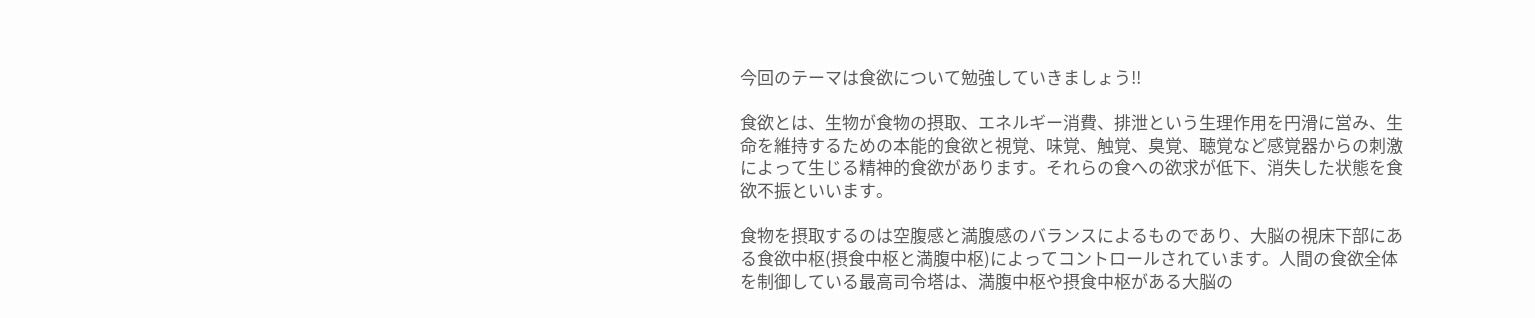今回のテーマは食欲について勉強していきましょう!!

食欲とは、生物が食物の摂取、エネルギー消費、排泄という生理作用を円滑に営み、生命を維持するための本能的食欲と視覚、味覚、触覚、臭覚、聴覚など感覚器からの刺激によって生じる精神的食欲があります。それらの食への欲求が低下、消失した状態を食欲不振といいます。

食物を摂取するのは空腹感と満腹感のバランスによるものであり、大脳の視床下部にある食欲中枢(摂食中枢と満腹中枢)によってコントロールされています。人間の食欲全体を制御している最高司令塔は、満腹中枢や摂食中枢がある大脳の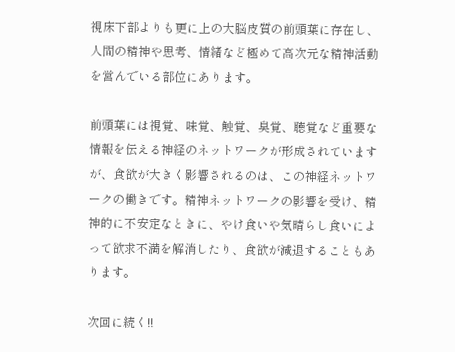視床下部よりも更に上の大脳皮質の前頭葉に存在し、人間の精神や思考、情緒など極めて高次元な精神活動を営んでいる部位にあります。

前頭葉には視覚、味覚、触覚、臭覚、聴覚など重要な情報を伝える神経のネットワークが形成されていますが、食欲が大きく影響されるのは、この神経ネットワークの働きです。精神ネットワークの影響を受け、精神的に不安定なときに、やけ食いや気晴らし食いによって欲求不満を解消したり、食欲が減退することもあります。

次回に続く!!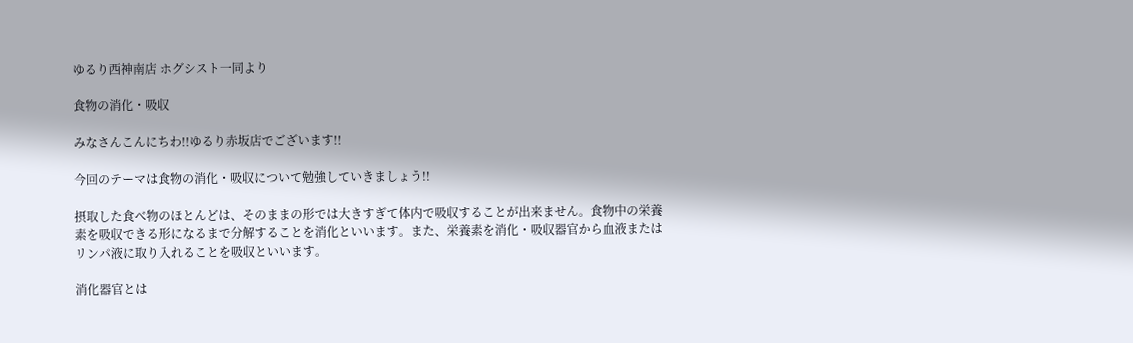ゆるり西神南店 ホグシスト一同より

食物の消化・吸収

みなさんこんにちわ!!ゆるり赤坂店でございます!!

今回のテーマは食物の消化・吸収について勉強していきましょう!!

摂取した食べ物のほとんどは、そのままの形では大きすぎて体内で吸収することが出来ません。食物中の栄養素を吸収できる形になるまで分解することを消化といいます。また、栄養素を消化・吸収器官から血液またはリンパ液に取り入れることを吸収といいます。

消化器官とは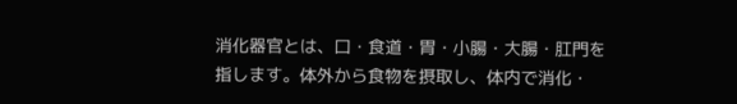消化器官とは、口・食道・胃・小腸・大腸・肛門を指します。体外から食物を摂取し、体内で消化・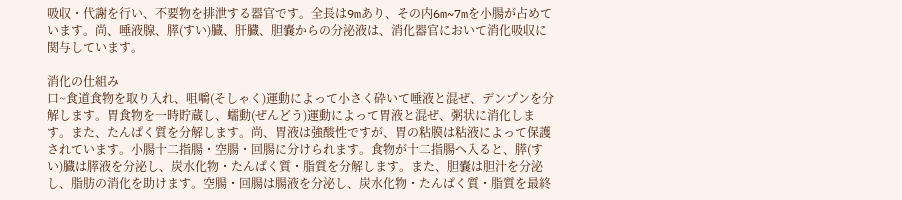吸収・代謝を行い、不要物を排泄する器官です。全長は9mあり、その内6m~7mを小腸が占めています。尚、唾液腺、膵(すい)臓、肝臓、胆嚢からの分泌液は、消化器官において消化吸収に関与しています。

消化の仕組み
口~食道食物を取り入れ、咀嚼(そしゃく)運動によって小さく砕いて唾液と混ぜ、デンプンを分解します。胃食物を一時貯蔵し、蠕動(ぜんどう)運動によって胃液と混ぜ、粥状に消化します。また、たんぱく質を分解します。尚、胃液は強酸性ですが、胃の粘膜は粘液によって保護されています。小腸十二指腸・空腸・回腸に分けられます。食物が十二指腸へ入ると、膵(すい)臓は膵液を分泌し、炭水化物・たんぱく質・脂質を分解します。また、胆嚢は胆汁を分泌し、脂肪の消化を助けます。空腸・回腸は腸液を分泌し、炭水化物・たんぱく質・脂質を最終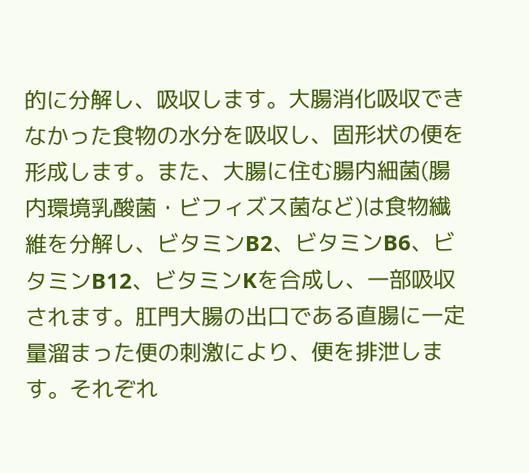的に分解し、吸収します。大腸消化吸収できなかった食物の水分を吸収し、固形状の便を形成します。また、大腸に住む腸内細菌(腸内環境乳酸菌・ビフィズス菌など)は食物繊維を分解し、ビタミンB2、ビタミンB6、ビタミンB12、ビタミンKを合成し、一部吸収されます。肛門大腸の出口である直腸に一定量溜まった便の刺激により、便を排泄します。それぞれ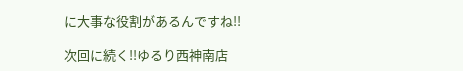に大事な役割があるんですね!!

次回に続く!!ゆるり西神南店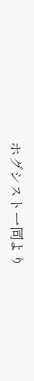ホグシスト一同より